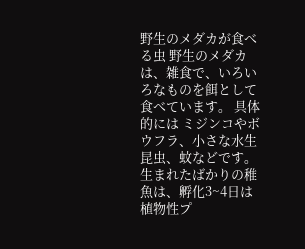野生のメダカが食べる虫 野生のメダカは、雑食で、いろいろなものを餌として食べています。 具体的には ミジンコやボウフラ、小さな水生昆虫、蚊などです。 生まれたばかりの稚魚は、孵化3~4日は植物性プ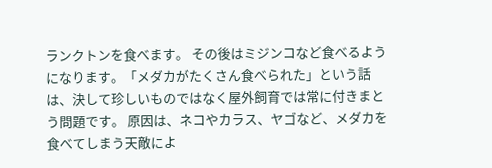ランクトンを食べます。 その後はミジンコなど食べるようになります。「メダカがたくさん食べられた」という話は、決して珍しいものではなく屋外飼育では常に付きまとう問題です。 原因は、ネコやカラス、ヤゴなど、メダカを食べてしまう天敵によ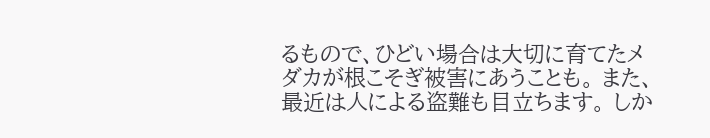るもので、ひどい場合は大切に育てたメダカが根こそぎ被害にあうことも。 また、最近は人による盗難も目立ちます。 しか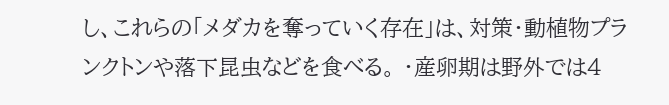し、これらの「メダカを奪っていく存在」は、対策・動植物プランクトンや落下昆虫などを食べる。 ・産卵期は野外では4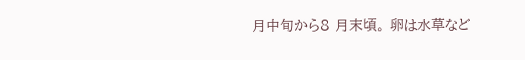月中旬から8 月末頃。 卵は水草など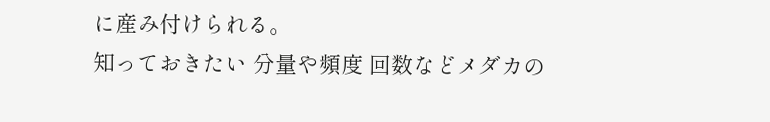に産み付けられる。
知っておきたい 分量や頻度 回数などメダカの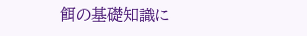餌の基礎知識に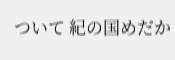ついて 紀の国めだか